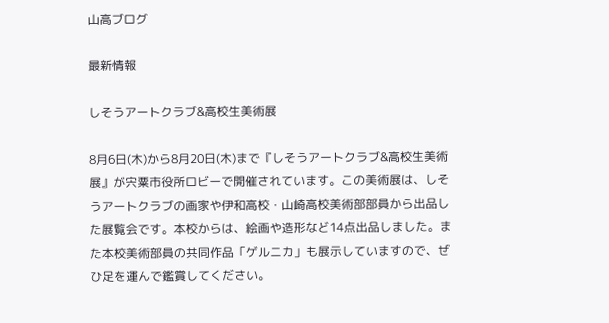山高ブログ

最新情報

しそうアートクラブ&高校生美術展

8月6日(木)から8月20日(木)まで『しそうアートクラブ&高校生美術展』が宍粟市役所ロビーで開催されています。この美術展は、しそうアートクラブの画家や伊和高校・山崎高校美術部部員から出品した展覧会です。本校からは、絵画や造形など14点出品しました。また本校美術部員の共同作品「ゲルニカ」も展示していますので、ぜひ足を運んで鑑賞してください。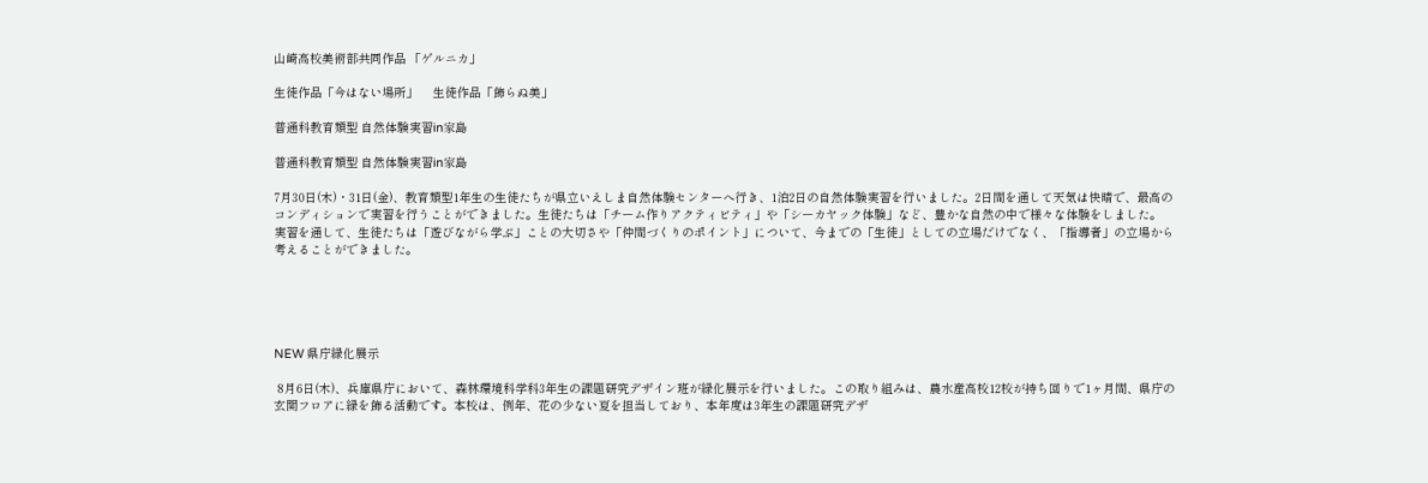山崎高校美術部共同作品 「ゲルニカ」

生徒作品「今はない場所」     生徒作品「飾らぬ美」

普通科教育類型 自然体験実習in家島

普通科教育類型 自然体験実習in家島

7月30日(木)・31日(金)、教育類型1年生の生徒たちが県立いえしま自然体験センターへ行き、1泊2日の自然体験実習を行いました。2日間を通して天気は快晴で、最高のコンディションで実習を行うことができました。生徒たちは「チーム作りアクティビティ」や「シーカヤック体験」など、豊かな自然の中で様々な体験をしました。
実習を通して、生徒たちは「遊びながら学ぶ」ことの大切さや「仲間づくりのポイント」について、今までの「生徒」としての立場だけでなく、「指導者」の立場から考えることができました。





NEW 県庁緑化展示

 8月6日(木)、兵庫県庁において、森林環境科学科3年生の課題研究デザイン班が緑化展示を行いました。この取り組みは、農水産高校12校が持ち回りで1ヶ月間、県庁の玄関フロアに緑を飾る活動です。本校は、例年、花の少ない夏を担当しており、本年度は3年生の課題研究デザ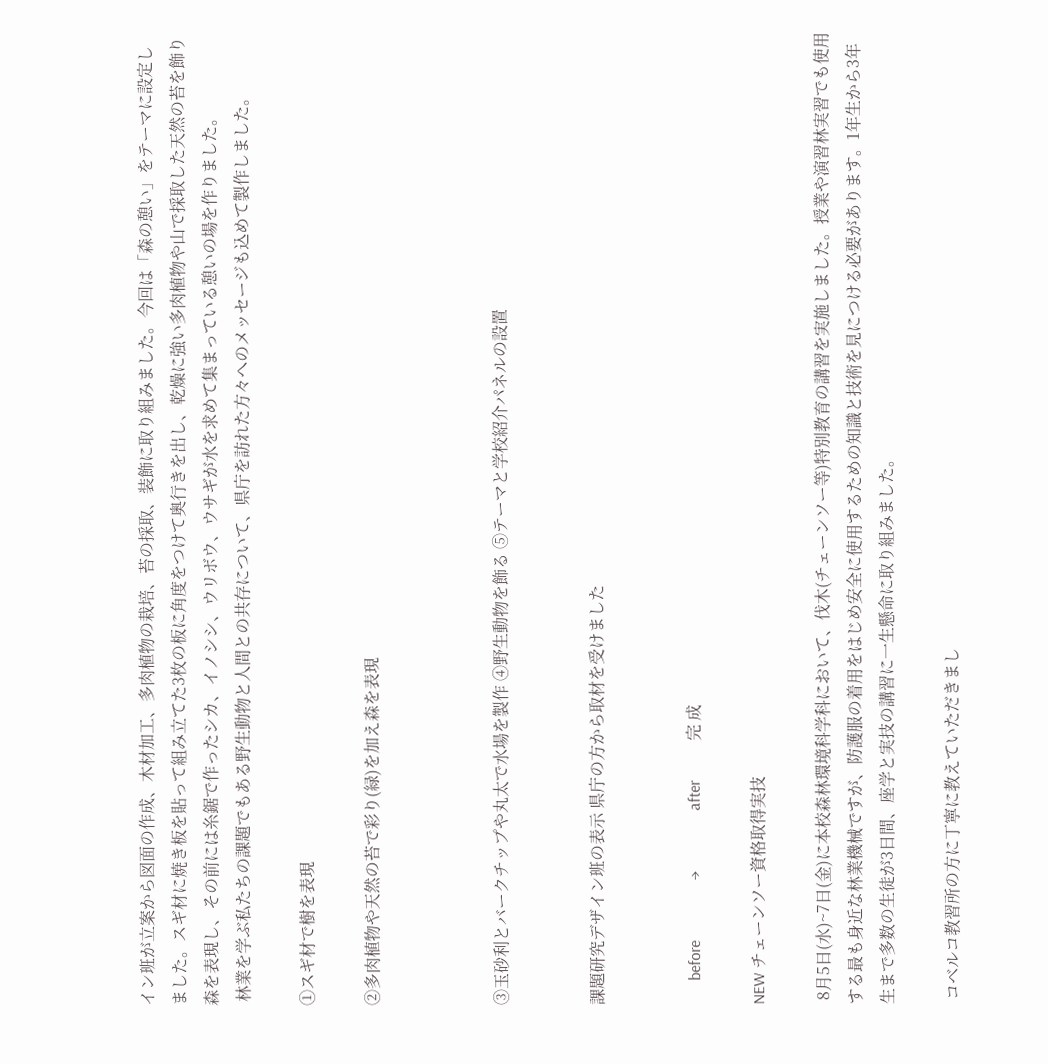イン班が立案から図面の作成、木材加工、多肉植物の栽培、苔の採取、装飾に取り組みました。今回は「森の憩い」をテーマに設定しました。スギ材に焼き板を貼って組み立てた3枚の板に角度をつけて奥行きを出し、乾燥に強い多肉植物や山で採取した天然の苔を飾り森を表現し、その前には糸鋸で作ったシカ、イノシシ、ウリボウ、ウサギが水を求めて集まっている憩いの場を作りました。
 林業を学ぶ私たちの課題でもある野生動物と人間との共存について、県庁を訪れた方々へのメッセージも込めて製作しました。

①スギ材で樹を表現

②多肉植物や天然の苔で彩り(緑)を加え森を表現



③玉砂利とバークチップや丸太で水場を製作 ④野生動物を飾る ⑤テーマと学校紹介パネルの設置


課題研究デザイン班の表示 県庁の方から取材を受けました


      before               →               after          完 成

NEW チェーンソー資格取得実技

 8月5日(水)~7日(金)に本校森林環境科学科において、伐木(チェーンソー等)特別教育の講習を実施しました。授業や演習林実習でも使用する最も身近な林業機械ですが、防護服の着用をはじめ安全に使用するための知識と技術を見につける必要があります。1年生から3年生まで多数の生徒が3日間、座学と実技の講習に一生懸命に取り組みました。

 コベルコ教習所の方に丁寧に教えていただきまし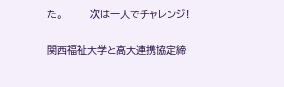た。         次は一人でチャレンジ!

関西福祉大学と高大連携協定締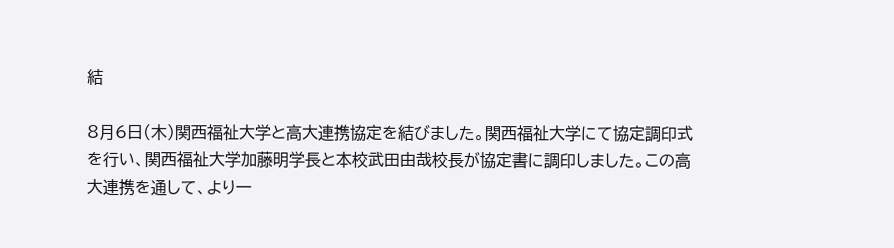結

8月6日(木)関西福祉大学と高大連携協定を結びました。関西福祉大学にて協定調印式を行い、関西福祉大学加藤明学長と本校武田由哉校長が協定書に調印しました。この高大連携を通して、より一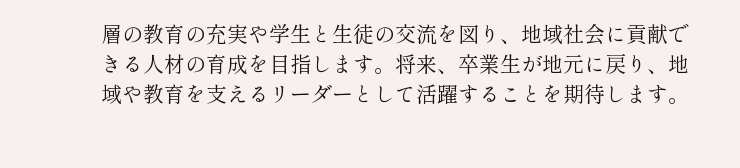層の教育の充実や学生と生徒の交流を図り、地域社会に貢献できる人材の育成を目指します。将来、卒業生が地元に戻り、地域や教育を支えるリーダーとして活躍することを期待します。